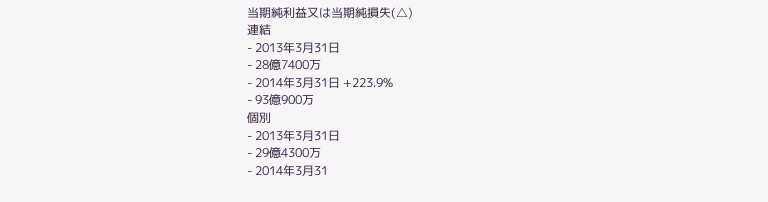当期純利益又は当期純損失(△)
連結
- 2013年3月31日
- 28億7400万
- 2014年3月31日 +223.9%
- 93億900万
個別
- 2013年3月31日
- 29億4300万
- 2014年3月31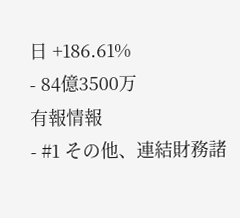日 +186.61%
- 84億3500万
有報情報
- #1 その他、連結財務諸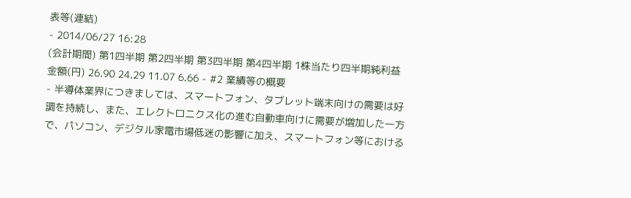表等(連結)
- 2014/06/27 16:28
(会計期間) 第1四半期 第2四半期 第3四半期 第4四半期 1株当たり四半期純利益金額(円) 26.90 24.29 11.07 6.66 - #2 業績等の概要
- 半導体業界につきましては、スマートフォン、タブレット端末向けの需要は好調を持続し、また、エレクトロニクス化の進む自動車向けに需要が増加した一方で、パソコン、デジタル家電市場低迷の影響に加え、スマートフォン等における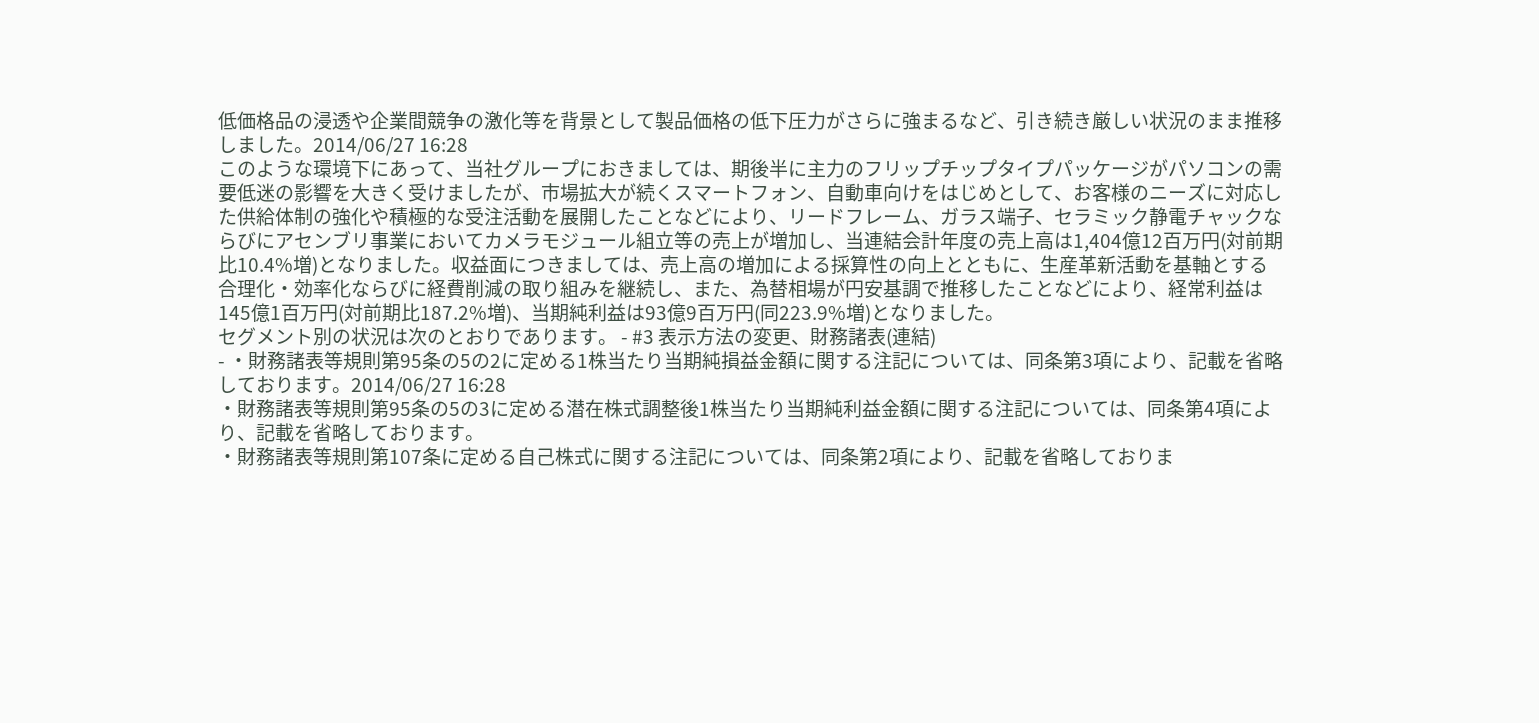低価格品の浸透や企業間競争の激化等を背景として製品価格の低下圧力がさらに強まるなど、引き続き厳しい状況のまま推移しました。2014/06/27 16:28
このような環境下にあって、当社グループにおきましては、期後半に主力のフリップチップタイプパッケージがパソコンの需要低迷の影響を大きく受けましたが、市場拡大が続くスマートフォン、自動車向けをはじめとして、お客様のニーズに対応した供給体制の強化や積極的な受注活動を展開したことなどにより、リードフレーム、ガラス端子、セラミック静電チャックならびにアセンブリ事業においてカメラモジュール組立等の売上が増加し、当連結会計年度の売上高は1,404億12百万円(対前期比10.4%増)となりました。収益面につきましては、売上高の増加による採算性の向上とともに、生産革新活動を基軸とする合理化・効率化ならびに経費削減の取り組みを継続し、また、為替相場が円安基調で推移したことなどにより、経常利益は145億1百万円(対前期比187.2%増)、当期純利益は93億9百万円(同223.9%増)となりました。
セグメント別の状況は次のとおりであります。 - #3 表示方法の変更、財務諸表(連結)
- ・財務諸表等規則第95条の5の2に定める1株当たり当期純損益金額に関する注記については、同条第3項により、記載を省略しております。2014/06/27 16:28
・財務諸表等規則第95条の5の3に定める潜在株式調整後1株当たり当期純利益金額に関する注記については、同条第4項により、記載を省略しております。
・財務諸表等規則第107条に定める自己株式に関する注記については、同条第2項により、記載を省略しておりま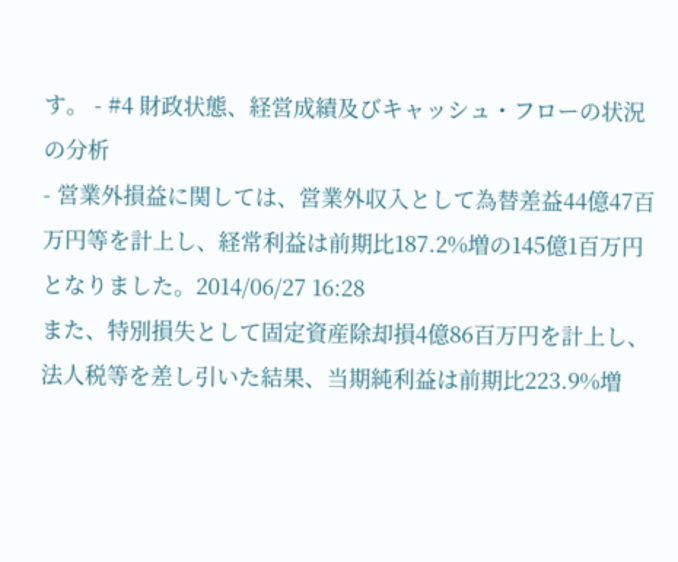す。 - #4 財政状態、経営成績及びキャッシュ・フローの状況の分析
- 営業外損益に関しては、営業外収入として為替差益44億47百万円等を計上し、経常利益は前期比187.2%増の145億1百万円となりました。2014/06/27 16:28
また、特別損失として固定資産除却損4億86百万円を計上し、法人税等を差し引いた結果、当期純利益は前期比223.9%増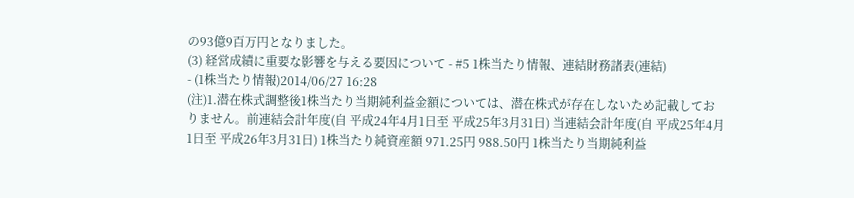の93億9百万円となりました。
(3) 経営成績に重要な影響を与える要因について - #5 1株当たり情報、連結財務諸表(連結)
- (1株当たり情報)2014/06/27 16:28
(注)1.潜在株式調整後1株当たり当期純利益金額については、潜在株式が存在しないため記載しておりません。前連結会計年度(自 平成24年4月1日至 平成25年3月31日) 当連結会計年度(自 平成25年4月1日至 平成26年3月31日) 1株当たり純資産額 971.25円 988.50円 1株当たり当期純利益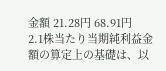金額 21.28円 68.91円
2.1株当たり当期純利益金額の算定上の基礎は、以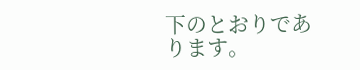下のとおりであります。